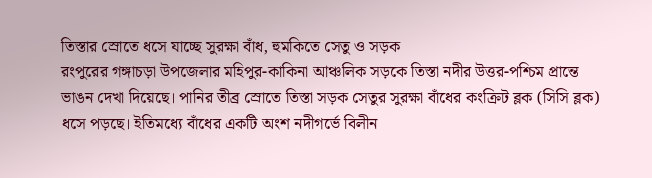তিস্তার স্রোতে ধসে যাচ্ছে সুরক্ষা বাঁধ, হুমকিতে সেতু ও সড়ক
রংপুরের গঙ্গাচড়া উপজেলার মহিপুর-কাকিনা আঞ্চলিক সড়কে তিস্তা নদীর উত্তর-পশ্চিম প্রান্তে ভাঙন দেখা দিয়েছে। পানির তীব্র স্রোতে তিস্তা সড়ক সেতুর সুরক্ষা বাঁধের কংক্রিট ব্লক (সিসি ব্লক) ধসে পড়ছে। ইতিমধ্যে বাঁধের একটি অংশ নদীগর্ভে বিলীন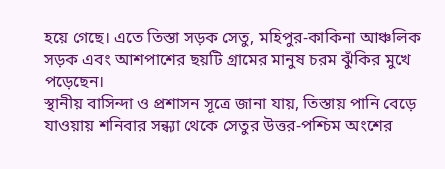হয়ে গেছে। এতে তিস্তা সড়ক সেতু, মহিপুর-কাকিনা আঞ্চলিক সড়ক এবং আশপাশের ছয়টি গ্রামের মানুষ চরম ঝুঁকির মুখে পড়েছেন।
স্থানীয় বাসিন্দা ও প্রশাসন সূত্রে জানা যায়, তিস্তায় পানি বেড়ে যাওয়ায় শনিবার সন্ধ্যা থেকে সেতুর উত্তর-পশ্চিম অংশের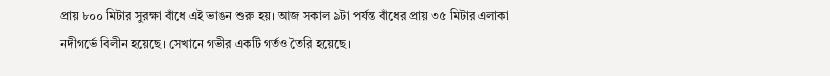প্রায় ৮০০ মিটার সুরক্ষা বাঁধে এই ভাঙন শুরু হয়। আজ সকাল ৯টা পর্যন্ত বাঁধের প্রায় ৩৫ মিটার এলাকা নদীগর্ভে বিলীন হয়েছে। সেখানে গভীর একটি গর্তও তৈরি হয়েছে।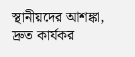স্থানীয়দের আশঙ্কা, দ্রুত কার্যকর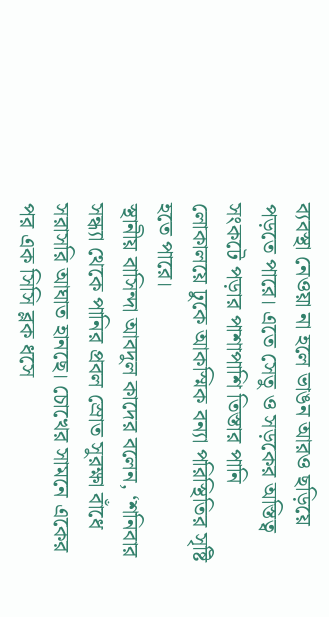ব্যবস্থা নেওয়া না হলে ভাঙন আরও ছড়িয়ে পড়তে পারে। এতে সেতু ও সড়কের অস্তিত্ব সংকটে পড়ার পাশাপাশি তিস্তার পানি লোকালয়ে ঢুকে আকস্মিক বন্যা পরিস্থিতির সৃষ্টি হতে পারে।
স্থানীয় বাসিন্দা আবদুল কাদের বলেন, ‘শনিবার সন্ধ্যা থেকে পানির প্রবল স্রোত সুরক্ষা বাঁধে সরাসরি আঘাত হানছে। চোখের সামনে একের পর এক সিসি ব্লক ধসে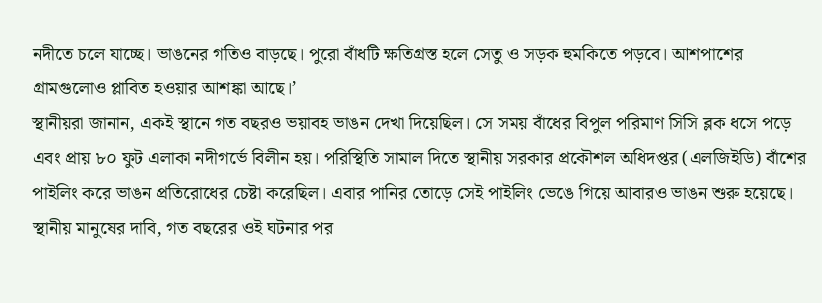নদীতে চলে যাচ্ছে। ভাঙনের গতিও বাড়ছে। পুরো বাঁধটি ক্ষতিগ্রস্ত হলে সেতু ও সড়ক হুমকিতে পড়বে। আশপাশের গ্রামগুলোও প্লাবিত হওয়ার আশঙ্কা আছে।’
স্থানীয়রা জানান, একই স্থানে গত বছরও ভয়াবহ ভাঙন দেখা দিয়েছিল। সে সময় বাঁধের বিপুল পরিমাণ সিসি ব্লক ধসে পড়ে এবং প্রায় ৮০ ফুট এলাকা নদীগর্ভে বিলীন হয়। পরিস্থিতি সামাল দিতে স্থানীয় সরকার প্রকৌশল অধিদপ্তর (এলজিইডি) বাঁশের পাইলিং করে ভাঙন প্রতিরোধের চেষ্টা করেছিল। এবার পানির তোড়ে সেই পাইলিং ভেঙে গিয়ে আবারও ভাঙন শুরু হয়েছে।
স্থানীয় মানুষের দাবি, গত বছরের ওই ঘটনার পর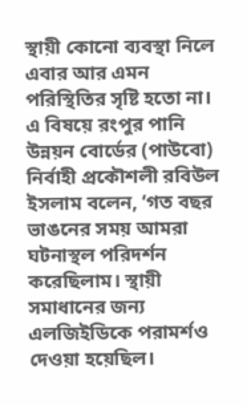স্থায়ী কোনো ব্যবস্থা নিলে এবার আর এমন পরিস্থিতির সৃষ্টি হতো না।
এ বিষয়ে রংপুর পানি উন্নয়ন বোর্ডের (পাউবো) নির্বাহী প্রকৌশলী রবিউল ইসলাম বলেন, ‘গত বছর ভাঙনের সময় আমরা ঘটনাস্থল পরিদর্শন করেছিলাম। স্থায়ী সমাধানের জন্য এলজিইডিকে পরামর্শও দেওয়া হয়েছিল।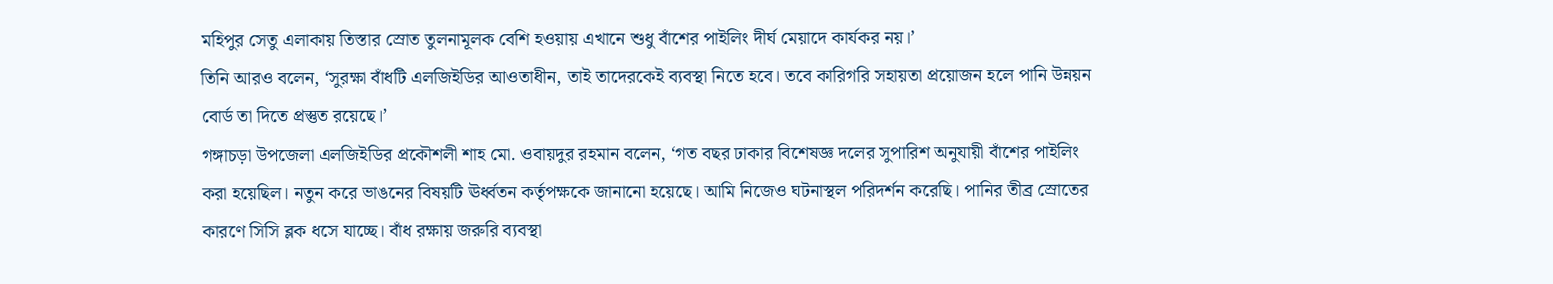মহিপুর সেতু এলাকায় তিস্তার স্রোত তুলনামূলক বেশি হওয়ায় এখানে শুধু বাঁশের পাইলিং দীর্ঘ মেয়াদে কার্যকর নয়।’
তিনি আরও বলেন, ‘সুরক্ষা বাঁধটি এলজিইডির আওতাধীন, তাই তাদেরকেই ব্যবস্থা নিতে হবে। তবে কারিগরি সহায়তা প্রয়োজন হলে পানি উন্নয়ন বোর্ড তা দিতে প্রস্তুত রয়েছে।’
গঙ্গাচড়া উপজেলা এলজিইডির প্রকৌশলী শাহ মো. ওবায়দুর রহমান বলেন, ‘গত বছর ঢাকার বিশেষজ্ঞ দলের সুপারিশ অনুযায়ী বাঁশের পাইলিং করা হয়েছিল। নতুন করে ভাঙনের বিষয়টি ঊর্ধ্বতন কর্তৃপক্ষকে জানানো হয়েছে। আমি নিজেও ঘটনাস্থল পরিদর্শন করেছি। পানির তীব্র স্রোতের কারণে সিসি ব্লক ধসে যাচ্ছে। বাঁধ রক্ষায় জরুরি ব্যবস্থা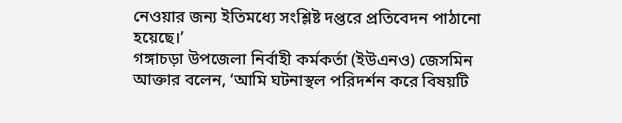নেওয়ার জন্য ইতিমধ্যে সংশ্লিষ্ট দপ্তরে প্রতিবেদন পাঠানো হয়েছে।’
গঙ্গাচড়া উপজেলা নির্বাহী কর্মকর্তা (ইউএনও) জেসমিন আক্তার বলেন, ‘আমি ঘটনাস্থল পরিদর্শন করে বিষয়টি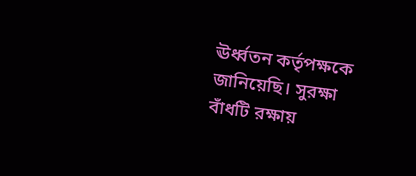ঊর্ধ্বতন কর্তৃপক্ষকে জানিয়েছি। সুরক্ষা বাঁধটি রক্ষায়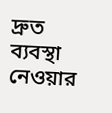দ্রুত ব্যবস্থা নেওয়ার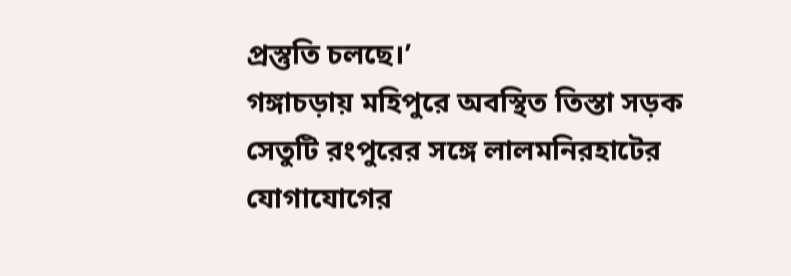প্রস্তুতি চলছে।’
গঙ্গাচড়ায় মহিপুরে অবস্থিত তিস্তা সড়ক সেতুটি রংপুরের সঙ্গে লালমনিরহাটের যোগাযোগের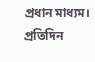প্রধান মাধ্যম। প্রতিদিন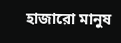হাজারো মানুষ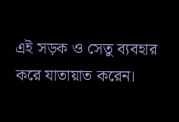এই সড়ক ও সেতু ব্যবহার করে যাতায়াত করেন।